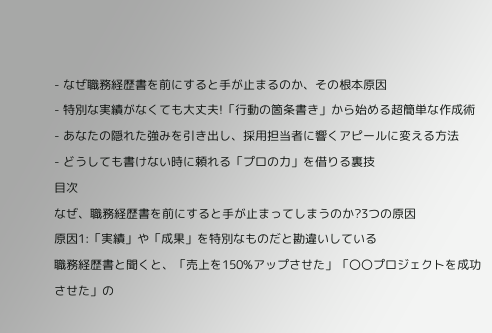- なぜ職務経歴書を前にすると手が止まるのか、その根本原因
- 特別な実績がなくても大丈夫!「行動の箇条書き」から始める超簡単な作成術
- あなたの隠れた強みを引き出し、採用担当者に響くアピールに変える方法
- どうしても書けない時に頼れる「プロの力」を借りる裏技
目次
なぜ、職務経歴書を前にすると手が止まってしまうのか?3つの原因
原因1:「実績」や「成果」を特別なものだと勘違いしている
職務経歴書と聞くと、「売上を150%アップさせた」「〇〇プロジェクトを成功させた」の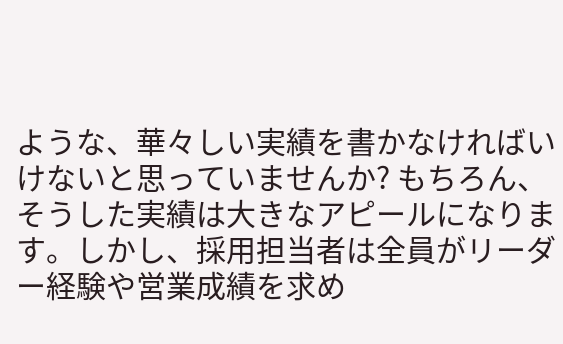ような、華々しい実績を書かなければいけないと思っていませんか? もちろん、そうした実績は大きなアピールになります。しかし、採用担当者は全員がリーダー経験や営業成績を求め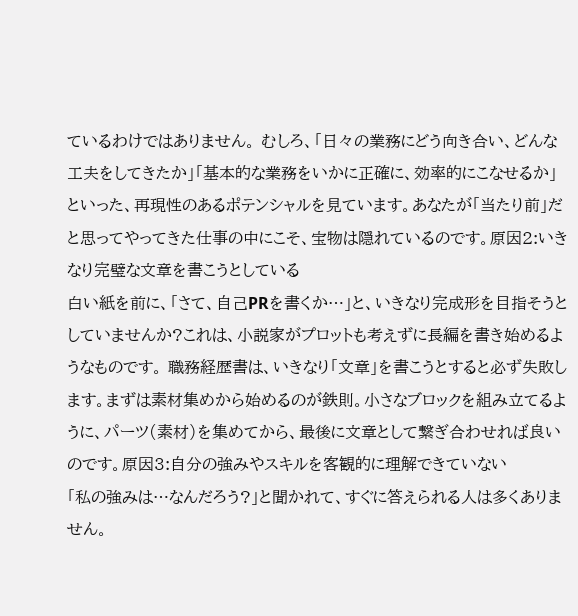ているわけではありません。 むしろ、「日々の業務にどう向き合い、どんな工夫をしてきたか」「基本的な業務をいかに正確に、効率的にこなせるか」といった、再現性のあるポテンシャルを見ています。あなたが「当たり前」だと思ってやってきた仕事の中にこそ、宝物は隠れているのです。原因2:いきなり完璧な文章を書こうとしている
白い紙を前に、「さて、自己PRを書くか…」と、いきなり完成形を目指そうとしていませんか?これは、小説家がプロットも考えずに長編を書き始めるようなものです。 職務経歴書は、いきなり「文章」を書こうとすると必ず失敗します。まずは素材集めから始めるのが鉄則。小さなブロックを組み立てるように、パーツ(素材)を集めてから、最後に文章として繋ぎ合わせれば良いのです。原因3:自分の強みやスキルを客観的に理解できていない
「私の強みは…なんだろう?」と聞かれて、すぐに答えられる人は多くありません。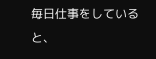毎日仕事をしていると、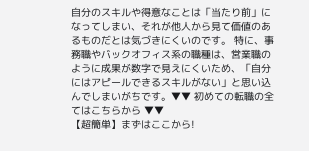自分のスキルや得意なことは「当たり前」になってしまい、それが他人から見て価値のあるものだとは気づきにくいのです。 特に、事務職やバックオフィス系の職種は、営業職のように成果が数字で見えにくいため、「自分にはアピールできるスキルがない」と思い込んでしまいがちです。▼▼ 初めての転職の全てはこちらから ▼▼
【超簡単】まずはここから!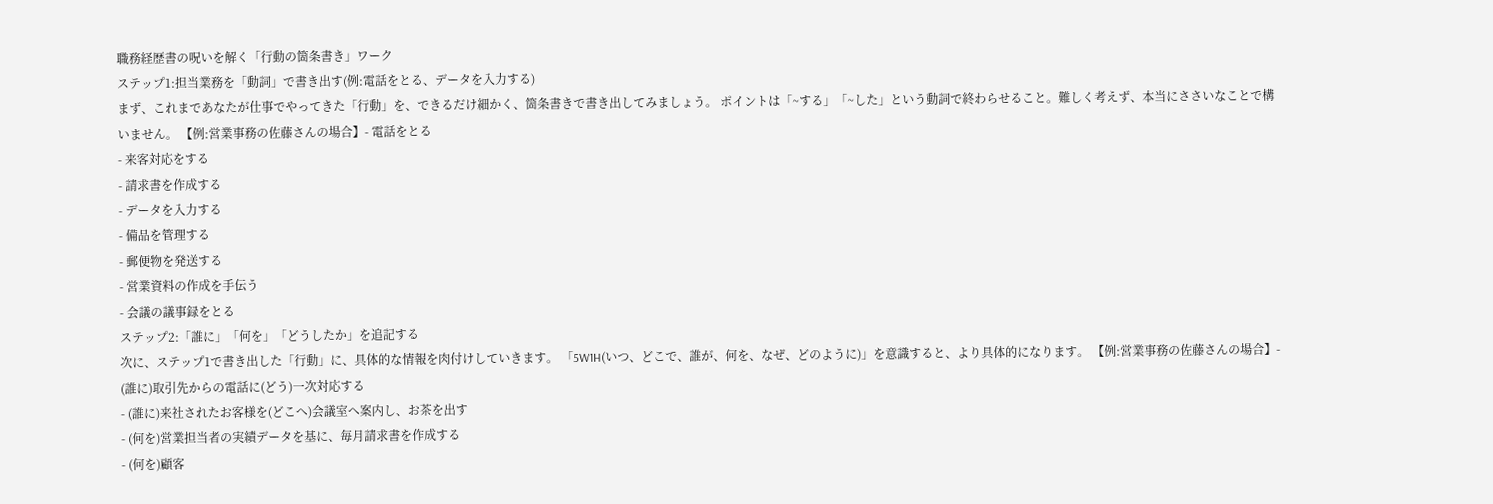職務経歴書の呪いを解く「行動の箇条書き」ワーク
ステップ1:担当業務を「動詞」で書き出す(例:電話をとる、データを入力する)
まず、これまであなたが仕事でやってきた「行動」を、できるだけ細かく、箇条書きで書き出してみましょう。 ポイントは「~する」「~した」という動詞で終わらせること。難しく考えず、本当にささいなことで構いません。 【例:営業事務の佐藤さんの場合】- 電話をとる
- 来客対応をする
- 請求書を作成する
- データを入力する
- 備品を管理する
- 郵便物を発送する
- 営業資料の作成を手伝う
- 会議の議事録をとる
ステップ2:「誰に」「何を」「どうしたか」を追記する
次に、ステップ1で書き出した「行動」に、具体的な情報を肉付けしていきます。 「5W1H(いつ、どこで、誰が、何を、なぜ、どのように)」を意識すると、より具体的になります。 【例:営業事務の佐藤さんの場合】- (誰に)取引先からの電話に(どう)一次対応する
- (誰に)来社されたお客様を(どこへ)会議室へ案内し、お茶を出す
- (何を)営業担当者の実績データを基に、毎月請求書を作成する
- (何を)顧客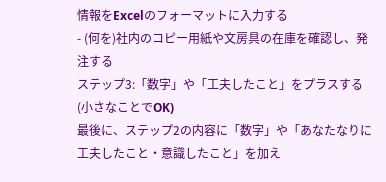情報をExcelのフォーマットに入力する
- (何を)社内のコピー用紙や文房具の在庫を確認し、発注する
ステップ3:「数字」や「工夫したこと」をプラスする(小さなことでOK)
最後に、ステップ2の内容に「数字」や「あなたなりに工夫したこと・意識したこと」を加え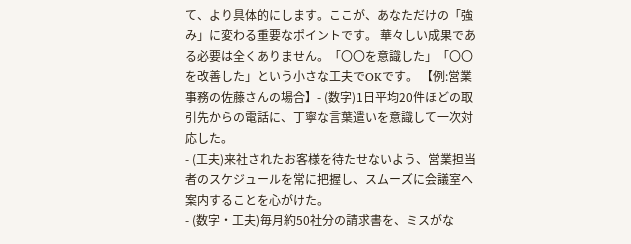て、より具体的にします。ここが、あなただけの「強み」に変わる重要なポイントです。 華々しい成果である必要は全くありません。「〇〇を意識した」「〇〇を改善した」という小さな工夫でOKです。 【例:営業事務の佐藤さんの場合】- (数字)1日平均20件ほどの取引先からの電話に、丁寧な言葉遣いを意識して一次対応した。
- (工夫)来社されたお客様を待たせないよう、営業担当者のスケジュールを常に把握し、スムーズに会議室へ案内することを心がけた。
- (数字・工夫)毎月約50社分の請求書を、ミスがな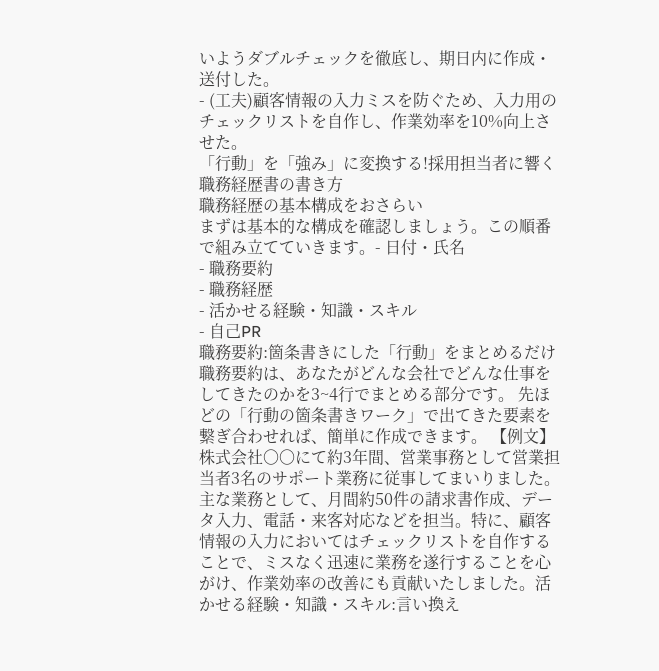いようダブルチェックを徹底し、期日内に作成・送付した。
- (工夫)顧客情報の入力ミスを防ぐため、入力用のチェックリストを自作し、作業効率を10%向上させた。
「行動」を「強み」に変換する!採用担当者に響く職務経歴書の書き方
職務経歴の基本構成をおさらい
まずは基本的な構成を確認しましょう。この順番で組み立てていきます。- 日付・氏名
- 職務要約
- 職務経歴
- 活かせる経験・知識・スキル
- 自己PR
職務要約:箇条書きにした「行動」をまとめるだけ
職務要約は、あなたがどんな会社でどんな仕事をしてきたのかを3~4行でまとめる部分です。 先ほどの「行動の箇条書きワーク」で出てきた要素を繋ぎ合わせれば、簡単に作成できます。 【例文】 株式会社〇〇にて約3年間、営業事務として営業担当者3名のサポート業務に従事してまいりました。主な業務として、月間約50件の請求書作成、データ入力、電話・来客対応などを担当。特に、顧客情報の入力においてはチェックリストを自作することで、ミスなく迅速に業務を遂行することを心がけ、作業効率の改善にも貢献いたしました。活かせる経験・知識・スキル:言い換え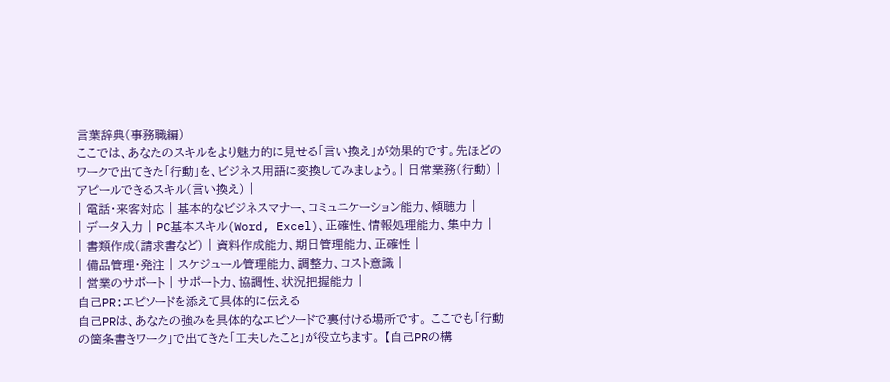言葉辞典(事務職編)
ここでは、あなたのスキルをより魅力的に見せる「言い換え」が効果的です。先ほどのワークで出てきた「行動」を、ビジネス用語に変換してみましょう。| 日常業務(行動) | アピールできるスキル(言い換え) |
| 電話・来客対応 | 基本的なビジネスマナー、コミュニケーション能力、傾聴力 |
| データ入力 | PC基本スキル(Word, Excel)、正確性、情報処理能力、集中力 |
| 書類作成(請求書など) | 資料作成能力、期日管理能力、正確性 |
| 備品管理・発注 | スケジュール管理能力、調整力、コスト意識 |
| 営業のサポート | サポート力、協調性、状況把握能力 |
自己PR:エピソードを添えて具体的に伝える
自己PRは、あなたの強みを具体的なエピソードで裏付ける場所です。 ここでも「行動の箇条書きワーク」で出てきた「工夫したこと」が役立ちます。 【自己PRの構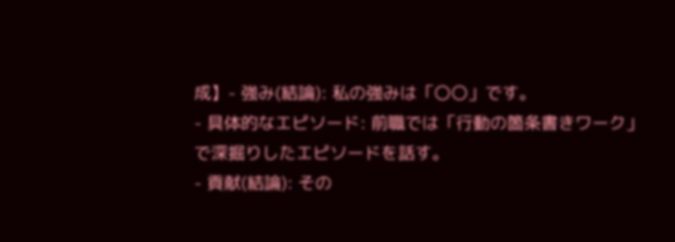成】- 強み(結論): 私の強みは「〇〇」です。
- 具体的なエピソード: 前職では「行動の箇条書きワーク」で深掘りしたエピソードを話す。
- 貢献(結論): その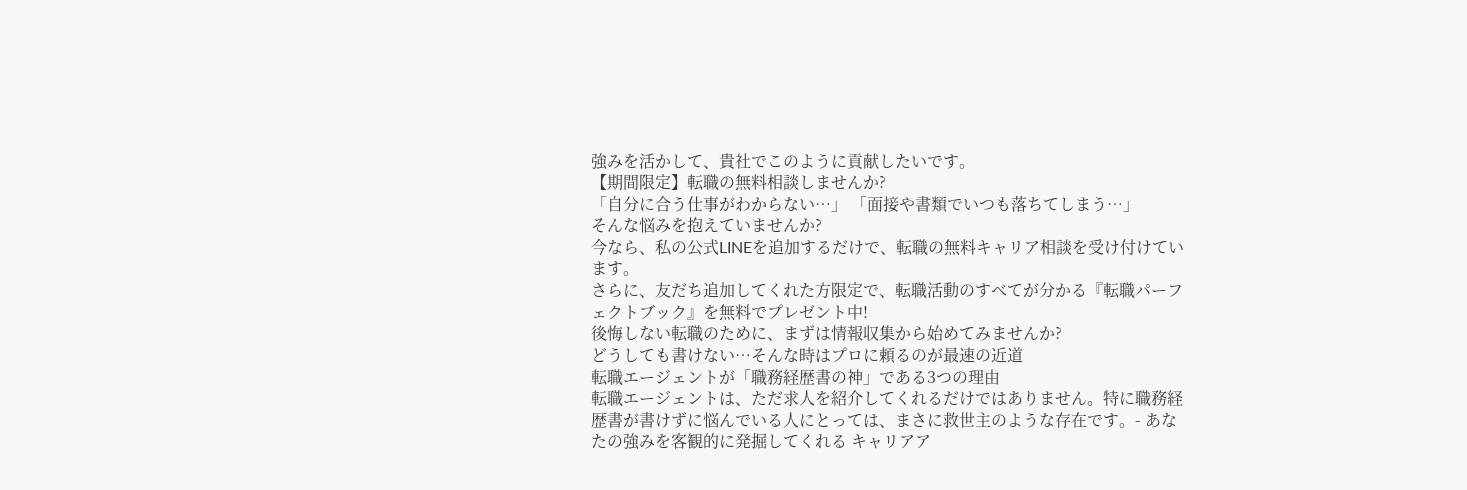強みを活かして、貴社でこのように貢献したいです。
【期間限定】転職の無料相談しませんか?
「自分に合う仕事がわからない…」 「面接や書類でいつも落ちてしまう…」
そんな悩みを抱えていませんか?
今なら、私の公式LINEを追加するだけで、転職の無料キャリア相談を受け付けています。
さらに、友だち追加してくれた方限定で、転職活動のすべてが分かる『転職パーフェクトブック』を無料でプレゼント中!
後悔しない転職のために、まずは情報収集から始めてみませんか?
どうしても書けない…そんな時はプロに頼るのが最速の近道
転職エージェントが「職務経歴書の神」である3つの理由
転職エージェントは、ただ求人を紹介してくれるだけではありません。特に職務経歴書が書けずに悩んでいる人にとっては、まさに救世主のような存在です。- あなたの強みを客観的に発掘してくれる キャリアア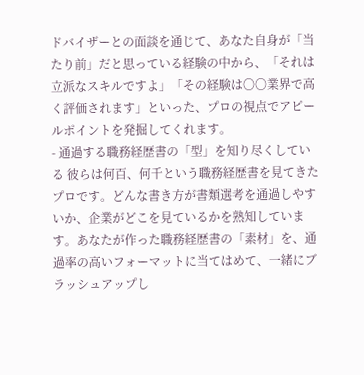ドバイザーとの面談を通じて、あなた自身が「当たり前」だと思っている経験の中から、「それは立派なスキルですよ」「その経験は〇〇業界で高く評価されます」といった、プロの視点でアピールポイントを発掘してくれます。
- 通過する職務経歴書の「型」を知り尽くしている 彼らは何百、何千という職務経歴書を見てきたプロです。どんな書き方が書類選考を通過しやすいか、企業がどこを見ているかを熟知しています。あなたが作った職務経歴書の「素材」を、通過率の高いフォーマットに当てはめて、一緒にブラッシュアップし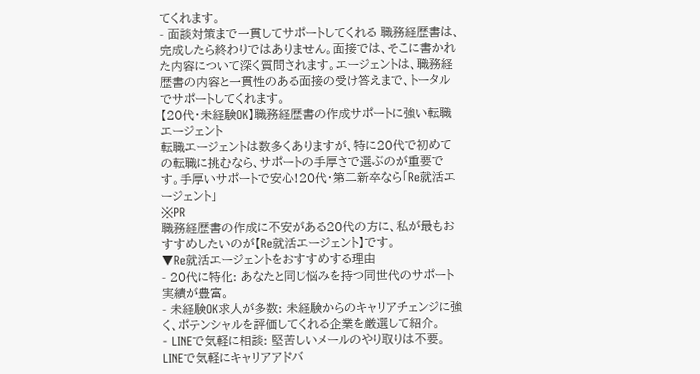てくれます。
- 面談対策まで一貫してサポートしてくれる 職務経歴書は、完成したら終わりではありません。面接では、そこに書かれた内容について深く質問されます。エージェントは、職務経歴書の内容と一貫性のある面接の受け答えまで、トータルでサポートしてくれます。
【20代・未経験OK】職務経歴書の作成サポートに強い転職エージェント
転職エージェントは数多くありますが、特に20代で初めての転職に挑むなら、サポートの手厚さで選ぶのが重要です。手厚いサポートで安心!20代・第二新卒なら「Re就活エージェント」
※PR
職務経歴書の作成に不安がある20代の方に、私が最もおすすめしたいのが【Re就活エージェント】です。
▼Re就活エージェントをおすすめする理由
- 20代に特化: あなたと同じ悩みを持つ同世代のサポート実績が豊富。
- 未経験OK求人が多数: 未経験からのキャリアチェンジに強く、ポテンシャルを評価してくれる企業を厳選して紹介。
- LINEで気軽に相談: 堅苦しいメールのやり取りは不要。LINEで気軽にキャリアアドバ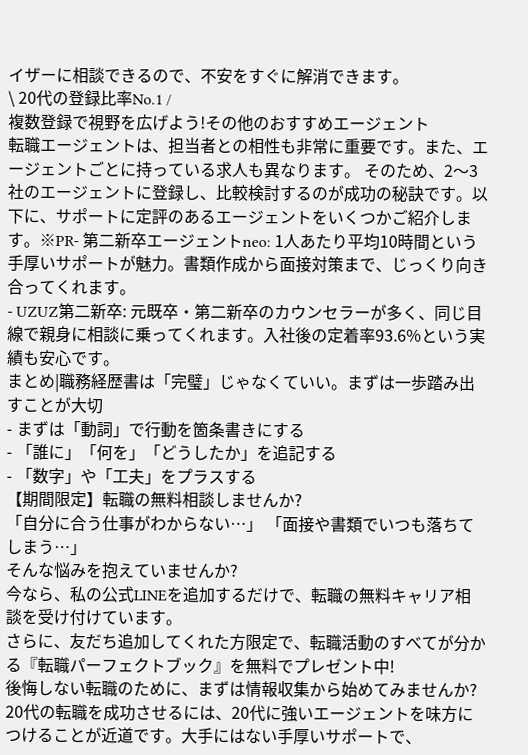イザーに相談できるので、不安をすぐに解消できます。
\ 20代の登録比率No.1 /
複数登録で視野を広げよう!その他のおすすめエージェント
転職エージェントは、担当者との相性も非常に重要です。また、エージェントごとに持っている求人も異なります。 そのため、2〜3社のエージェントに登録し、比較検討するのが成功の秘訣です。以下に、サポートに定評のあるエージェントをいくつかご紹介します。※PR- 第二新卒エージェントneo: 1人あたり平均10時間という手厚いサポートが魅力。書類作成から面接対策まで、じっくり向き合ってくれます。
- UZUZ第二新卒: 元既卒・第二新卒のカウンセラーが多く、同じ目線で親身に相談に乗ってくれます。入社後の定着率93.6%という実績も安心です。
まとめ|職務経歴書は「完璧」じゃなくていい。まずは一歩踏み出すことが大切
- まずは「動詞」で行動を箇条書きにする
- 「誰に」「何を」「どうしたか」を追記する
- 「数字」や「工夫」をプラスする
【期間限定】転職の無料相談しませんか?
「自分に合う仕事がわからない…」 「面接や書類でいつも落ちてしまう…」
そんな悩みを抱えていませんか?
今なら、私の公式LINEを追加するだけで、転職の無料キャリア相談を受け付けています。
さらに、友だち追加してくれた方限定で、転職活動のすべてが分かる『転職パーフェクトブック』を無料でプレゼント中!
後悔しない転職のために、まずは情報収集から始めてみませんか?
20代の転職を成功させるには、20代に強いエージェントを味方につけることが近道です。大手にはない手厚いサポートで、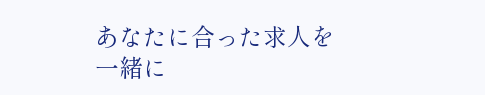あなたに合った求人を一緒に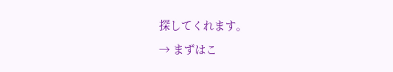探してくれます。
→ まずはこ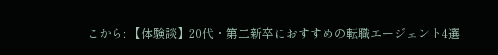こから: 【体験談】20代・第二新卒におすすめの転職エージェント4選